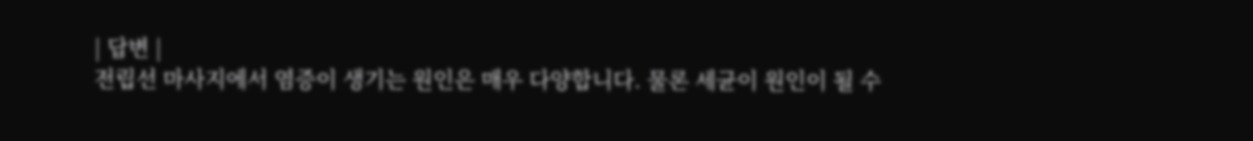| 답변 |
전립선 마사지에서 염증이 생기는 원인은 매우 다양합니다. 물론 세균이 원인이 될 수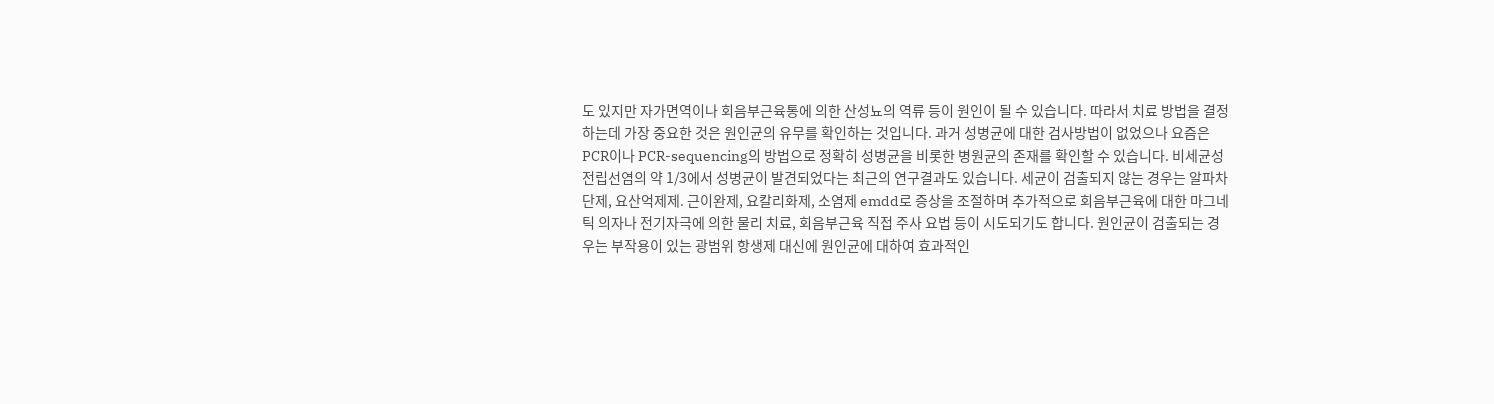도 있지만 자가면역이나 회음부근육통에 의한 산성뇨의 역류 등이 원인이 될 수 있습니다. 따라서 치료 방법을 결정하는데 가장 중요한 것은 원인균의 유무를 확인하는 것입니다. 과거 성병균에 대한 검사방법이 없었으나 요즘은 PCR이나 PCR-sequencing의 방법으로 정확히 성병균을 비롯한 병원균의 존재를 확인할 수 있습니다. 비세균성 전립선염의 약 1/3에서 성병균이 발견되었다는 최근의 연구결과도 있습니다. 세균이 검출되지 않는 경우는 알파차단제, 요산억제제. 근이완제, 요칼리화제, 소염제 emdd로 증상을 조절하며 추가적으로 회음부근육에 대한 마그네틱 의자나 전기자극에 의한 물리 치료, 회음부근육 직접 주사 요법 등이 시도되기도 합니다. 원인균이 검출되는 경우는 부작용이 있는 광범위 항생제 대신에 원인균에 대하여 효과적인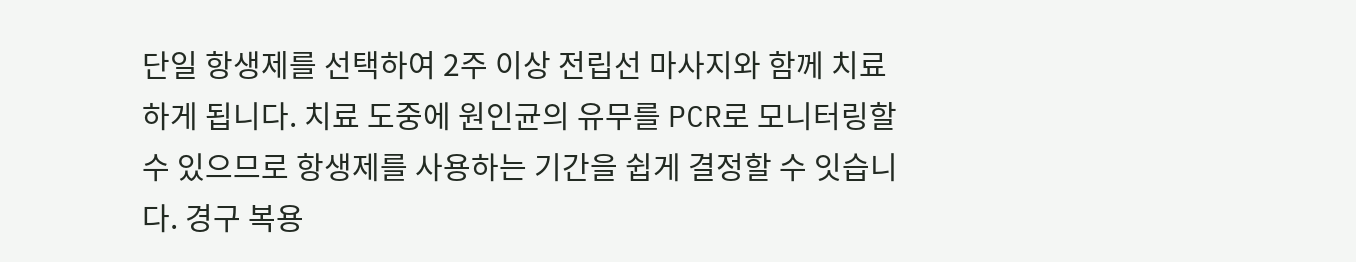단일 항생제를 선택하여 2주 이상 전립선 마사지와 함께 치료하게 됩니다. 치료 도중에 원인균의 유무를 PCR로 모니터링할 수 있으므로 항생제를 사용하는 기간을 쉽게 결정할 수 잇습니다. 경구 복용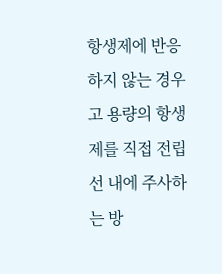항생제에 반응하지 않는 경우 고 용량의 항생제를 직접 전립선 내에 주사하는 방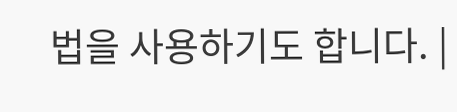법을 사용하기도 합니다. |